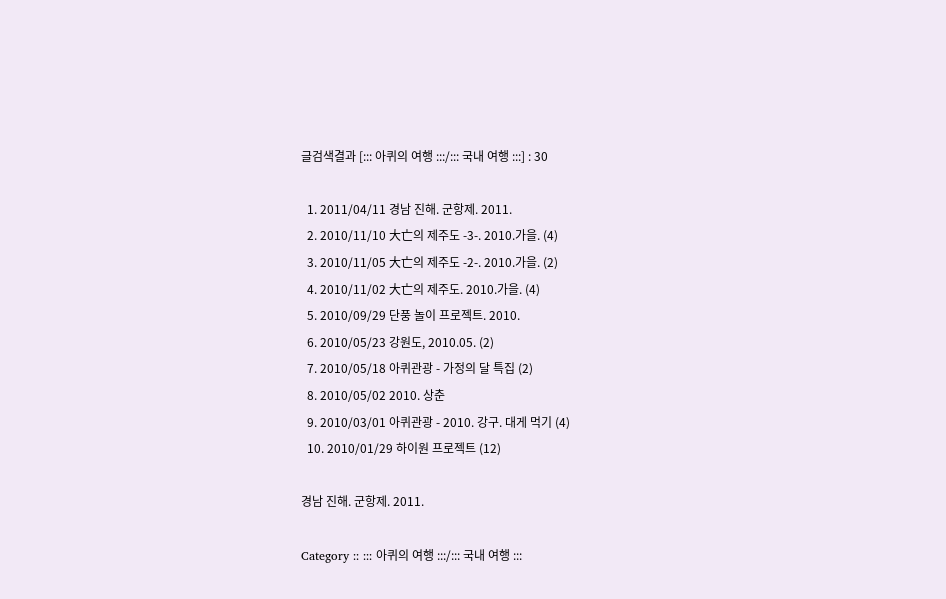글검색결과 [::: 아퀴의 여행 :::/::: 국내 여행 :::] : 30

  1. 2011/04/11 경남 진해. 군항제. 2011.
  2. 2010/11/10 大亡의 제주도 -3-. 2010.가을. (4)
  3. 2010/11/05 大亡의 제주도 -2-. 2010.가을. (2)
  4. 2010/11/02 大亡의 제주도. 2010.가을. (4)
  5. 2010/09/29 단풍 놀이 프로젝트. 2010.
  6. 2010/05/23 강원도, 2010.05. (2)
  7. 2010/05/18 아퀴관광 - 가정의 달 특집 (2)
  8. 2010/05/02 2010. 상춘
  9. 2010/03/01 아퀴관광 - 2010. 강구. 대게 먹기 (4)
  10. 2010/01/29 하이원 프로젝트 (12)

경남 진해. 군항제. 2011.

Category :: ::: 아퀴의 여행 :::/::: 국내 여행 :::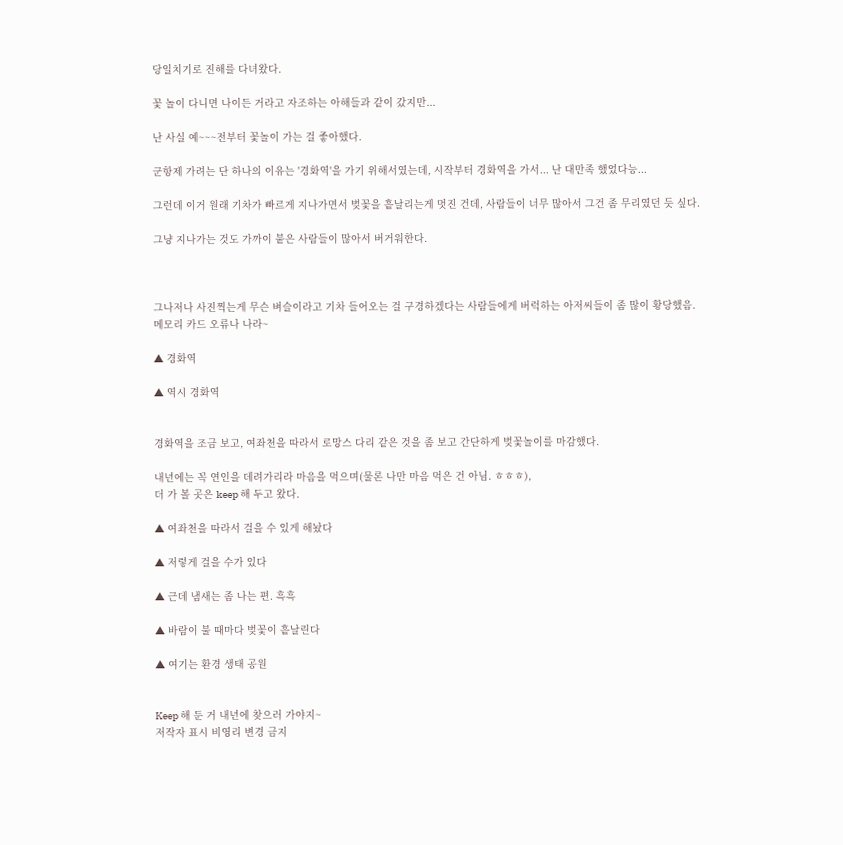당일치기로 진해를 다녀왔다.

꽃 놀이 다니면 나이든 거라고 자조하는 아해들과 같이 갔지만...

난 사실 예~~~전부터 꽃놀이 가는 걸 좋아했다.

군항제 가려는 단 하나의 이유는 '경화역'을 가기 위해서였는데, 시작부터 경화역을 가서... 난 대만족 했었다능...

그런데 이거 원래 기차가 빠르게 지나가면서 벚꽃을 흩날리는게 멋진 건데, 사람들이 너무 많아서 그건 좀 무리였던 듯 싶다.

그냥 지나가는 것도 가까이 붙은 사람들이 많아서 버거워한다.



그나저나 사진찍는게 무슨 벼슬이라고 기차 들어오는 걸 구경하겠다는 사람들에게 버럭하는 아저씨들이 좀 많이 황당했음.
메모리 카드 오류나 나라~

▲ 경화역

▲ 역시 경화역


경화역을 조금 보고, 여좌천을 따라서 로망스 다리 같은 것을 좀 보고 간단하게 벚꽃놀이를 마감했다.

내년에는 꼭 연인을 데려가리라 마음을 먹으며(물론 나만 마음 먹은 건 아님. ㅎㅎㅎ),
더 가 볼 곳은 keep 해 두고 왔다.

▲ 여좌천을 따라서 걸을 수 있게 해놨다

▲ 저렇게 걸을 수가 있다

▲ 근데 냄새는 좀 나는 편. 흑흑

▲ 바람이 불 때마다 벚꽃이 흩날린다

▲ 여기는 환경 생태 공원


Keep 해 둔 거 내년에 찾으러 가야지~
저작자 표시 비영리 변경 금지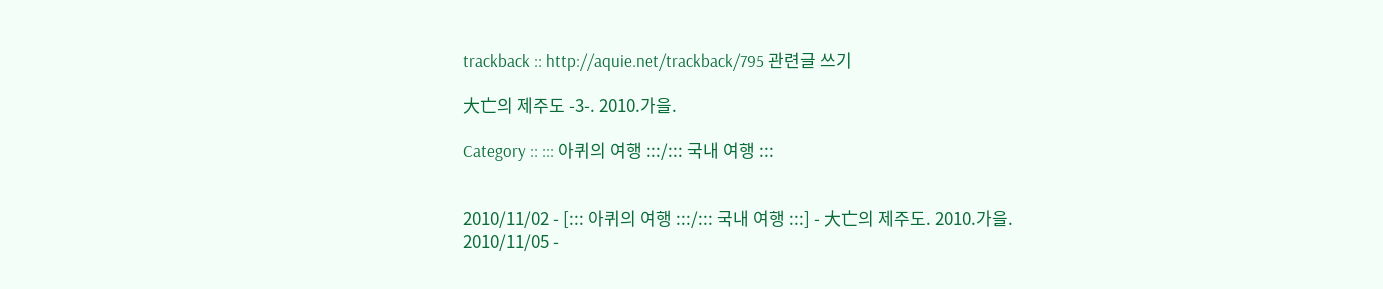trackback :: http://aquie.net/trackback/795 관련글 쓰기

大亡의 제주도 -3-. 2010.가을.

Category :: ::: 아퀴의 여행 :::/::: 국내 여행 :::


2010/11/02 - [::: 아퀴의 여행 :::/::: 국내 여행 :::] - 大亡의 제주도. 2010.가을.
2010/11/05 -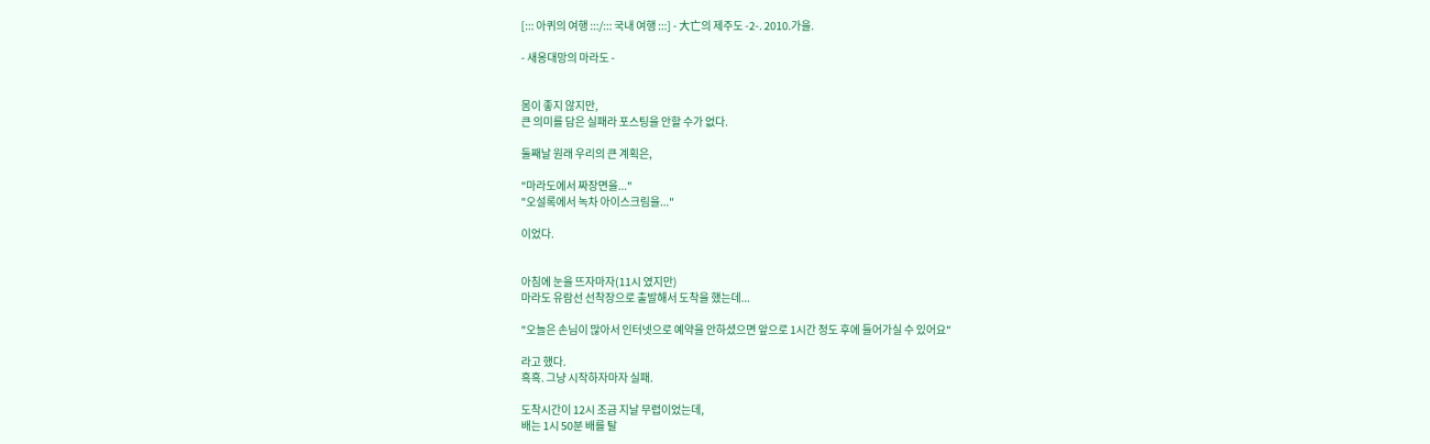[::: 아퀴의 여행 :::/::: 국내 여행 :::] - 大亡의 제주도 -2-. 2010.가을.

- 새옹대망의 마라도 -


몸이 좋지 않지만,
큰 의미를 담은 실패라 포스팅을 안할 수가 없다.

둘째날 원래 우리의 큰 계획은,

"마라도에서 짜장면을..."
"오설록에서 녹차 아이스크림을..."

이었다.


아침에 눈을 뜨자마자(11시 였지만)
마라도 유람선 선착장으로 출발해서 도착을 했는데...

"오늘은 손님이 많아서 인터넷으로 예약을 안하셨으면 앞으로 1시간 정도 후에 들어가실 수 있어요"

라고 했다.
흑흑. 그냥 시작하자마자 실패.

도착시간이 12시 조금 지날 무렵이었는데,
배는 1시 50분 배를 탈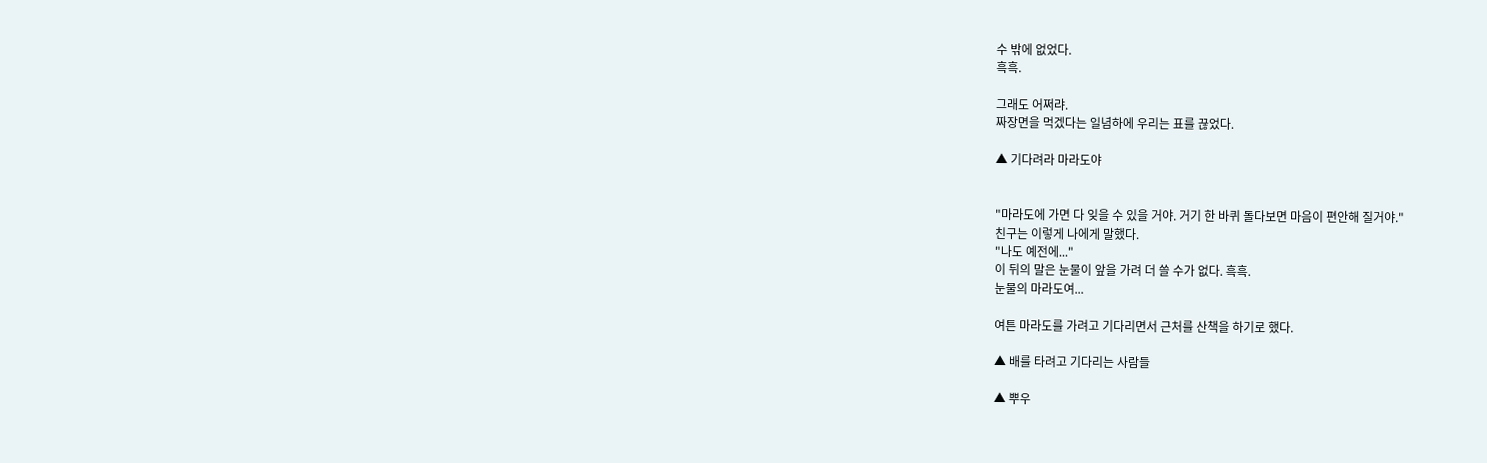수 밖에 없었다.
흑흑.

그래도 어쩌랴.
짜장면을 먹겠다는 일념하에 우리는 표를 끊었다.

▲ 기다려라 마라도야


"마라도에 가면 다 잊을 수 있을 거야. 거기 한 바퀴 돌다보면 마음이 편안해 질거야."
친구는 이렇게 나에게 말했다.
"나도 예전에..."
이 뒤의 말은 눈물이 앞을 가려 더 쓸 수가 없다. 흑흑.
눈물의 마라도여...

여튼 마라도를 가려고 기다리면서 근처를 산책을 하기로 했다.

▲ 배를 타려고 기다리는 사람들

▲ 뿌우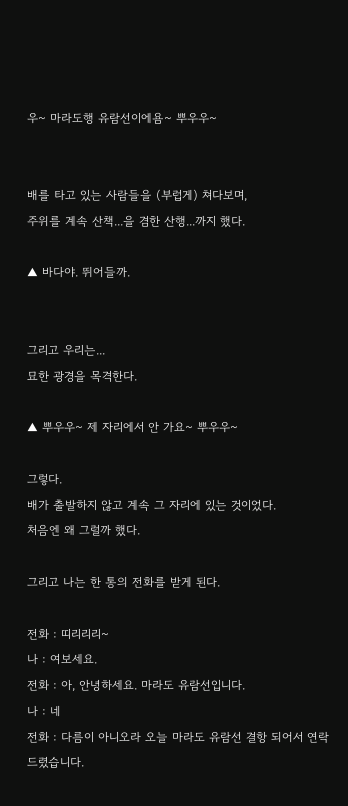우~ 마라도행 유람선이에욤~ 뿌우우~


배를 타고 있는 사람들을 (부럽게) 쳐다보며,
주위를 계속 산책...을 겸한 산행...까지 했다.

▲ 바다야. 뛰어들까.


그리고 우리는...
묘한 광경을 목격한다.

▲ 뿌우우~ 제 자리에서 안 가요~ 뿌우우~

그렇다.
배가 출발하지 않고 계속 그 자리에 있는 것이었다.
처음엔 왜 그럴까 했다.

그리고 나는 한 통의 전화를 받게 된다.

전화 : 띠리리리~
나 : 여보세요.
전화 : 아, 안녕하세요. 마라도 유람선입니다.
나 : 네
전화 : 다름이 아니오라 오늘 마라도 유람선 결항 되어서 연락드렸습니다.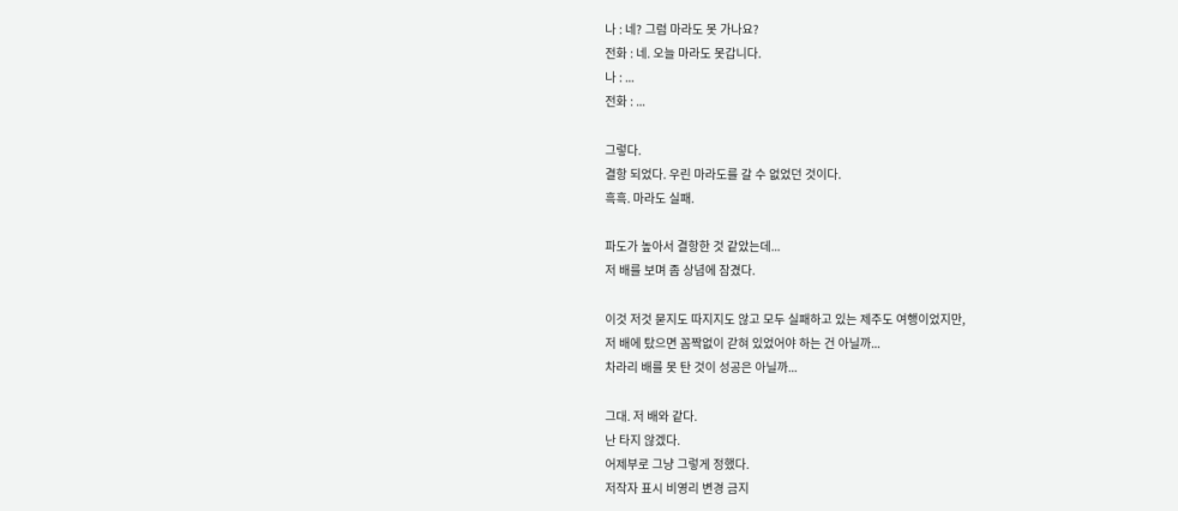나 : 네? 그럼 마라도 못 가나요?
전화 : 네. 오늘 마라도 못갑니다.
나 : ...
전화 : ...

그렇다.
결항 되었다. 우린 마라도를 갈 수 없었던 것이다.
흑흑. 마라도 실패.

파도가 높아서 결항한 것 같았는데...
저 배를 보며 좀 상념에 잠겼다.

이것 저것 묻지도 따지지도 않고 모두 실패하고 있는 제주도 여행이었지만,
저 배에 탔으면 꼼짝없이 갇혀 있었어야 하는 건 아닐까...
차라리 배를 못 탄 것이 성공은 아닐까...

그대. 저 배와 같다.
난 타지 않겠다.
어제부로 그냥 그렇게 정했다.
저작자 표시 비영리 변경 금지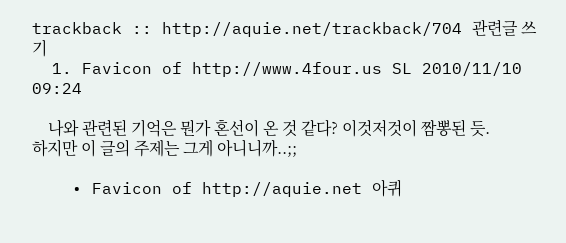trackback :: http://aquie.net/trackback/704 관련글 쓰기
  1. Favicon of http://www.4four.us SL 2010/11/10 09:24

    나와 관련된 기억은 뭔가 혼선이 온 것 같다? 이것저것이 짬뽕된 듯. 하지만 이 글의 주제는 그게 아니니까..;;

    • Favicon of http://aquie.net 아퀴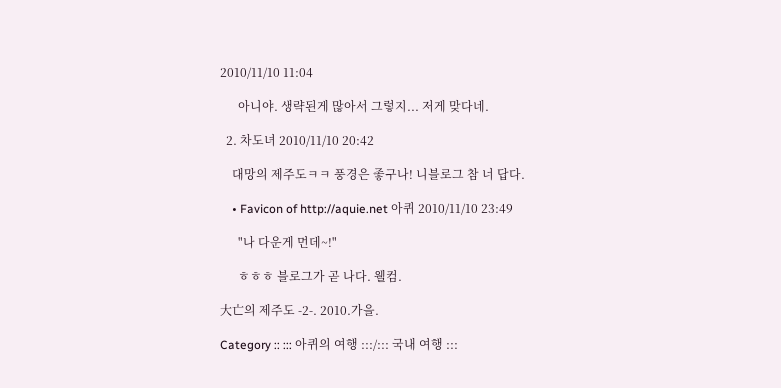2010/11/10 11:04

      아니야. 생략된게 많아서 그렇지... 저게 맞다네.

  2. 차도녀 2010/11/10 20:42

    대망의 제주도ㅋㅋ 풍경은 좋구나! 니블로그 참 너 답다.

    • Favicon of http://aquie.net 아퀴 2010/11/10 23:49

      "나 다운게 먼데~!"

      ㅎㅎㅎ 블로그가 곧 나다. 웰컴.

大亡의 제주도 -2-. 2010.가을.

Category :: ::: 아퀴의 여행 :::/::: 국내 여행 :::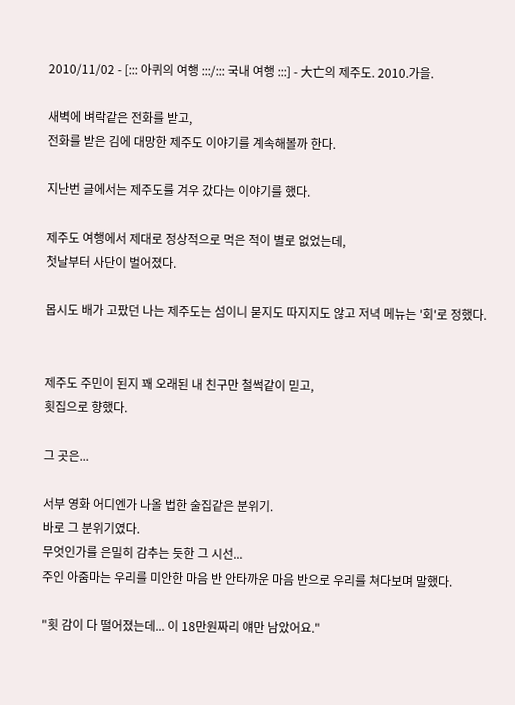2010/11/02 - [::: 아퀴의 여행 :::/::: 국내 여행 :::] - 大亡의 제주도. 2010.가을.

새벽에 벼락같은 전화를 받고,
전화를 받은 김에 대망한 제주도 이야기를 계속해볼까 한다.

지난번 글에서는 제주도를 겨우 갔다는 이야기를 했다.

제주도 여행에서 제대로 정상적으로 먹은 적이 별로 없었는데,
첫날부터 사단이 벌어졌다.

몹시도 배가 고팠던 나는 제주도는 섬이니 묻지도 따지지도 않고 저녁 메뉴는 '회'로 정했다.


제주도 주민이 된지 꽤 오래된 내 친구만 철썩같이 믿고,
횟집으로 향했다.

그 곳은...

서부 영화 어디엔가 나올 법한 술집같은 분위기.
바로 그 분위기였다.
무엇인가를 은밀히 감추는 듯한 그 시선...
주인 아줌마는 우리를 미안한 마음 반 안타까운 마음 반으로 우리를 쳐다보며 말했다.

"횟 감이 다 떨어졌는데... 이 18만원짜리 얘만 남았어요."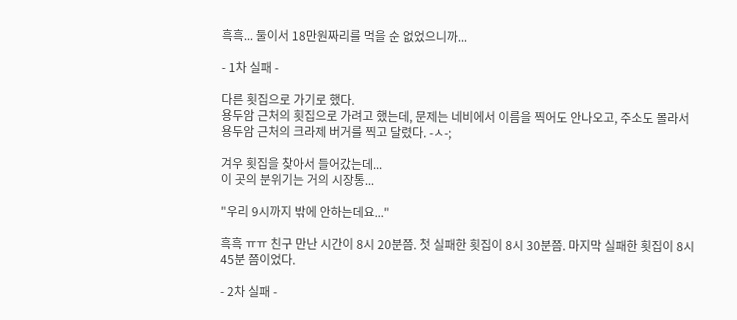흑흑... 둘이서 18만원짜리를 먹을 순 없었으니까...

- 1차 실패 -

다른 횟집으로 가기로 했다.
용두암 근처의 횟집으로 가려고 했는데, 문제는 네비에서 이름을 찍어도 안나오고, 주소도 몰라서 용두암 근처의 크라제 버거를 찍고 달렸다. -ㅅ-;

겨우 횟집을 찾아서 들어갔는데...
이 곳의 분위기는 거의 시장통...

"우리 9시까지 밖에 안하는데요..."

흑흑 ㅠㅠ 친구 만난 시간이 8시 20분쯤. 첫 실패한 횟집이 8시 30분쯤. 마지막 실패한 횟집이 8시 45분 쯤이었다.

- 2차 실패 -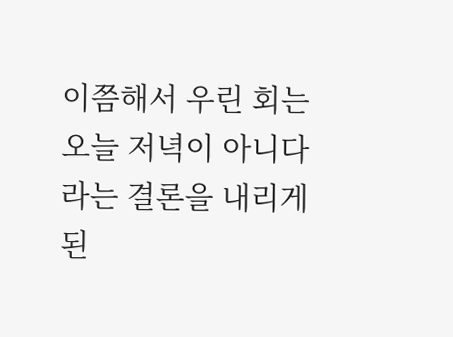이쯤해서 우린 회는 오늘 저녁이 아니다라는 결론을 내리게 된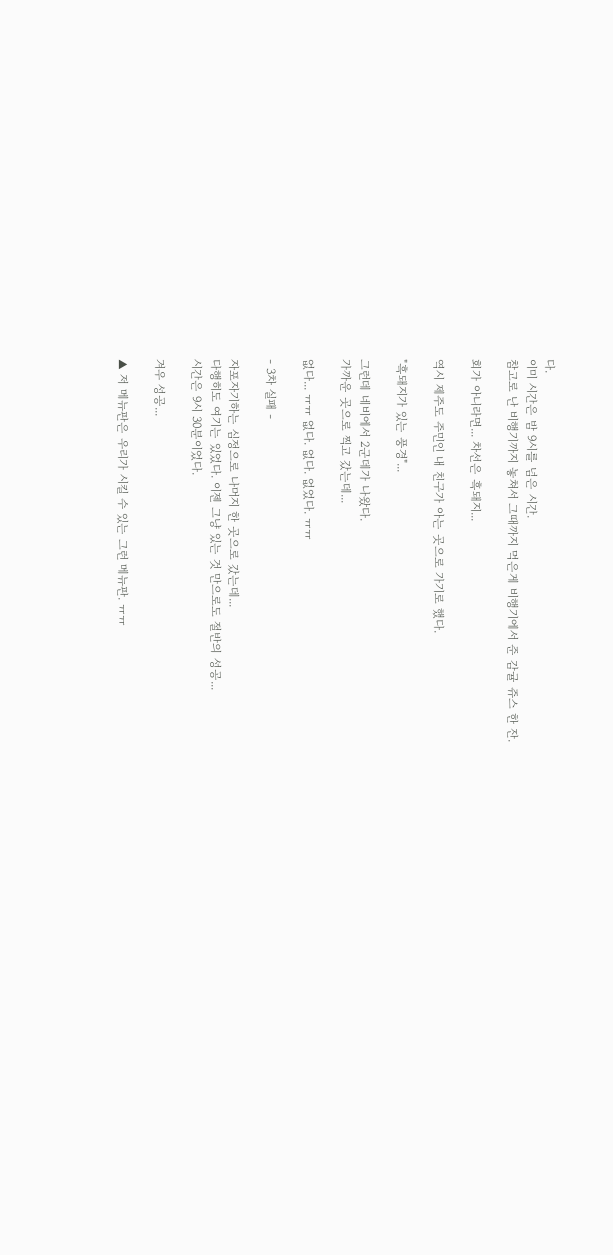다.
이미 시간은 밤 9시를 넘은 시간.
참고로 난 비행기까지 놓쳐서 그때까지 먹은게 비행기에서 준 감귤 쥬스 한 잔.

회가 아니라면... 차선은 흑돼지...

역시 제주도 주민인 내 친구가 아는 곳으로 가기로 했다.

"흑돼지가 있는 풍경"...

그런데 네비에서 2군데가 나왔다.
가까운 곳으로 찍고 갔는데...

없다... ㅠㅠ 없다. 없다. 없었다. ㅠㅠ

- 3차 실패 -

자포자기하는 심정으로 나머지 한 곳으로 갔는데...
다행히도 여기는 있었다. 이젠 그냥 있는 것 만으로도 절반의 성공...
시간은 9시 30분이었다.

겨우 성공...

▲ 저 메뉴판은 우리가 시킬 수 있는 그런 메뉴판. ㅠㅠ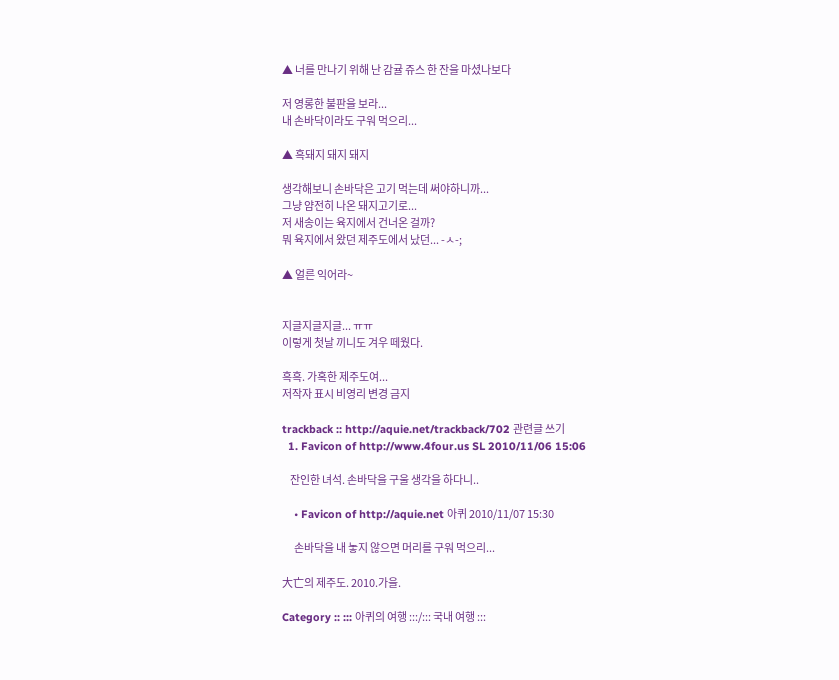▲ 너를 만나기 위해 난 감귤 쥬스 한 잔을 마셨나보다

저 영롱한 불판을 보라...
내 손바닥이라도 구워 먹으리...

▲ 흑돼지 돼지 돼지

생각해보니 손바닥은 고기 먹는데 써야하니까...
그냥 얌전히 나온 돼지고기로...
저 새송이는 육지에서 건너온 걸까?
뭐 육지에서 왔던 제주도에서 났던... -ㅅ-;

▲ 얼른 익어라~


지글지글지글... ㅠㅠ
이렇게 첫날 끼니도 겨우 떼웠다.

흑흑. 가혹한 제주도여...
저작자 표시 비영리 변경 금지

trackback :: http://aquie.net/trackback/702 관련글 쓰기
  1. Favicon of http://www.4four.us SL 2010/11/06 15:06

    잔인한 녀석. 손바닥을 구울 생각을 하다니..

    • Favicon of http://aquie.net 아퀴 2010/11/07 15:30

      손바닥을 내 놓지 않으면 머리를 구워 먹으리...

大亡의 제주도. 2010.가을.

Category :: ::: 아퀴의 여행 :::/::: 국내 여행 :::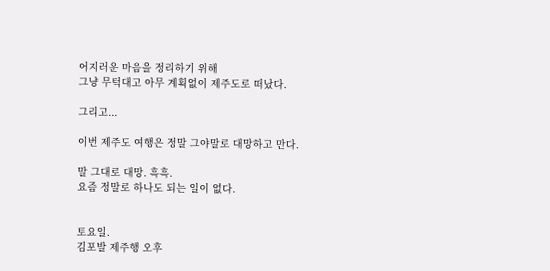어지러운 마음을 정리하기 위해
그냥 무턱대고 아무 계획없이 제주도로 떠났다.

그리고...

이번 제주도 여행은 정말 그야말로 대망하고 만다.

말 그대로 대망. 흑흑.
요즘 정말로 하나도 되는 일이 없다.


토요일.
김포발 제주행 오후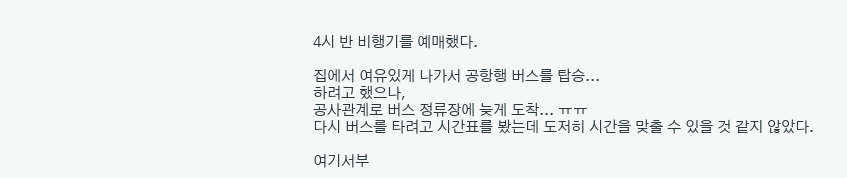4시 반 비행기를 예매했다.

집에서 여유있게 나가서 공항행 버스를 탑승...
하려고 했으나,
공사관계로 버스 정류장에 늦게 도착... ㅠㅠ
다시 버스를 타려고 시간표를 봤는데 도저히 시간을 맞출 수 있을 것 같지 않았다.

여기서부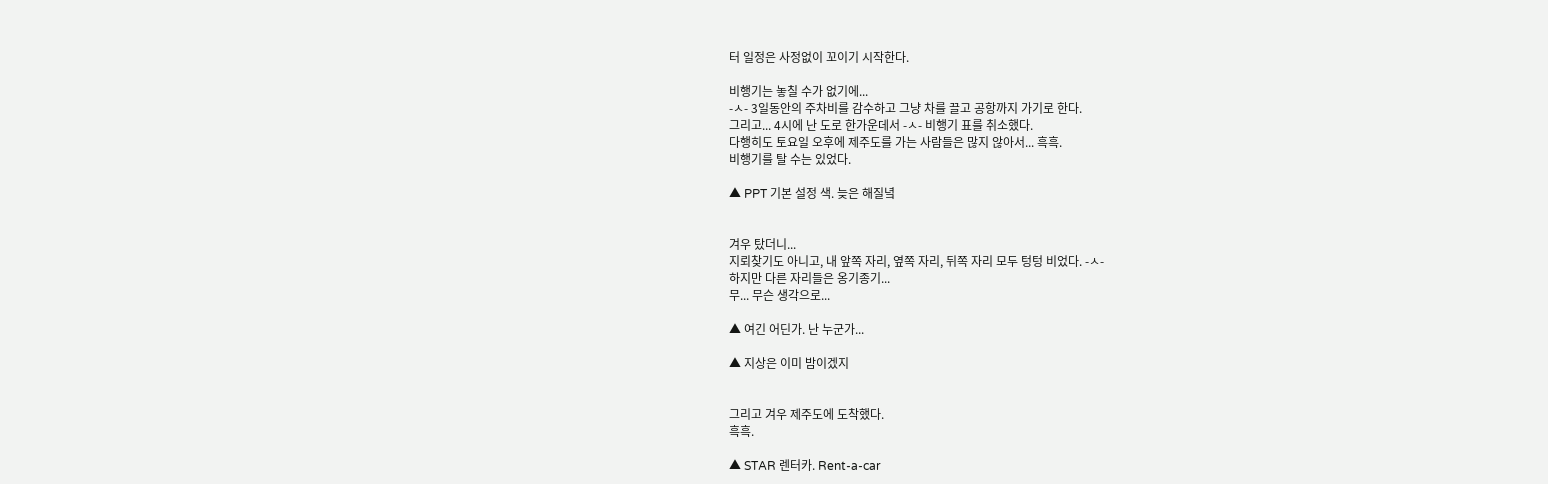터 일정은 사정없이 꼬이기 시작한다.

비행기는 놓칠 수가 없기에...
-ㅅ- 3일동안의 주차비를 감수하고 그냥 차를 끌고 공항까지 가기로 한다.
그리고... 4시에 난 도로 한가운데서 -ㅅ- 비행기 표를 취소했다.
다행히도 토요일 오후에 제주도를 가는 사람들은 많지 않아서... 흑흑.
비행기를 탈 수는 있었다.

▲ PPT 기본 설정 색. 늦은 해질녘


겨우 탔더니...
지뢰찾기도 아니고, 내 앞쪽 자리, 옆쪽 자리, 뒤쪽 자리 모두 텅텅 비었다. -ㅅ-
하지만 다른 자리들은 옹기종기...
무... 무슨 생각으로...

▲ 여긴 어딘가. 난 누군가...

▲ 지상은 이미 밤이겠지


그리고 겨우 제주도에 도착했다.
흑흑.

▲ STAR 렌터카. Rent-a-car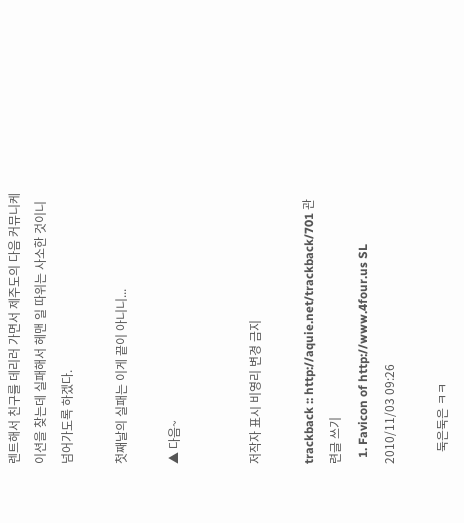렌트해서 친구를 데리러 가면서 제주도의 다음 커뮤니케이션을 찾는데 실패해서 헤맨 일 따위는 사소한 것이니 넘어가도록 하겠다.

첫째날의 실패는 이게 끝이 아니니...

▲ 다음~


저작자 표시 비영리 변경 금지

trackback :: http://aquie.net/trackback/701 관련글 쓰기
  1. Favicon of http://www.4four.us SL 2010/11/03 09:26

    둑은둑은 ㅋㅋ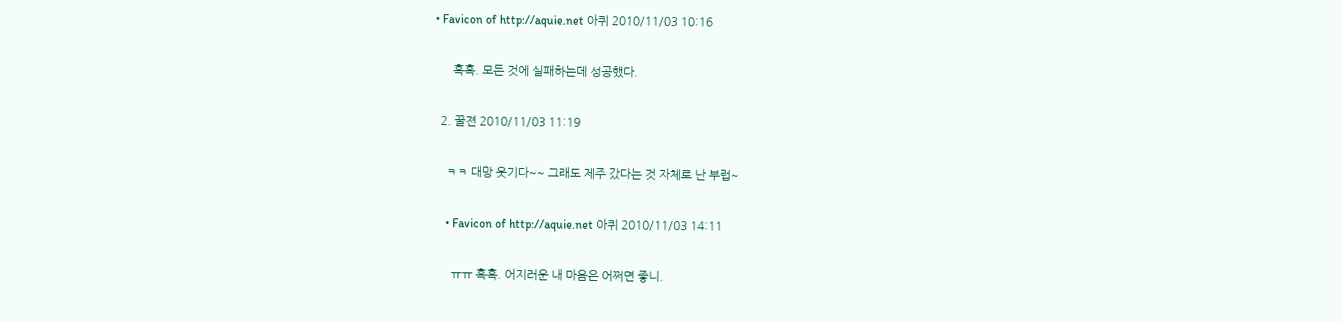• Favicon of http://aquie.net 아퀴 2010/11/03 10:16

      흑흑. 모든 것에 실패하는데 성공했다.

  2. 꿀젼 2010/11/03 11:19

    ㅋㅋ 대망 웃기다~~ 그래도 제주 갔다는 것 자체로 난 부럽~

    • Favicon of http://aquie.net 아퀴 2010/11/03 14:11

      ㅠㅠ 흑흑. 어지러운 내 마음은 어쩌면 좋니.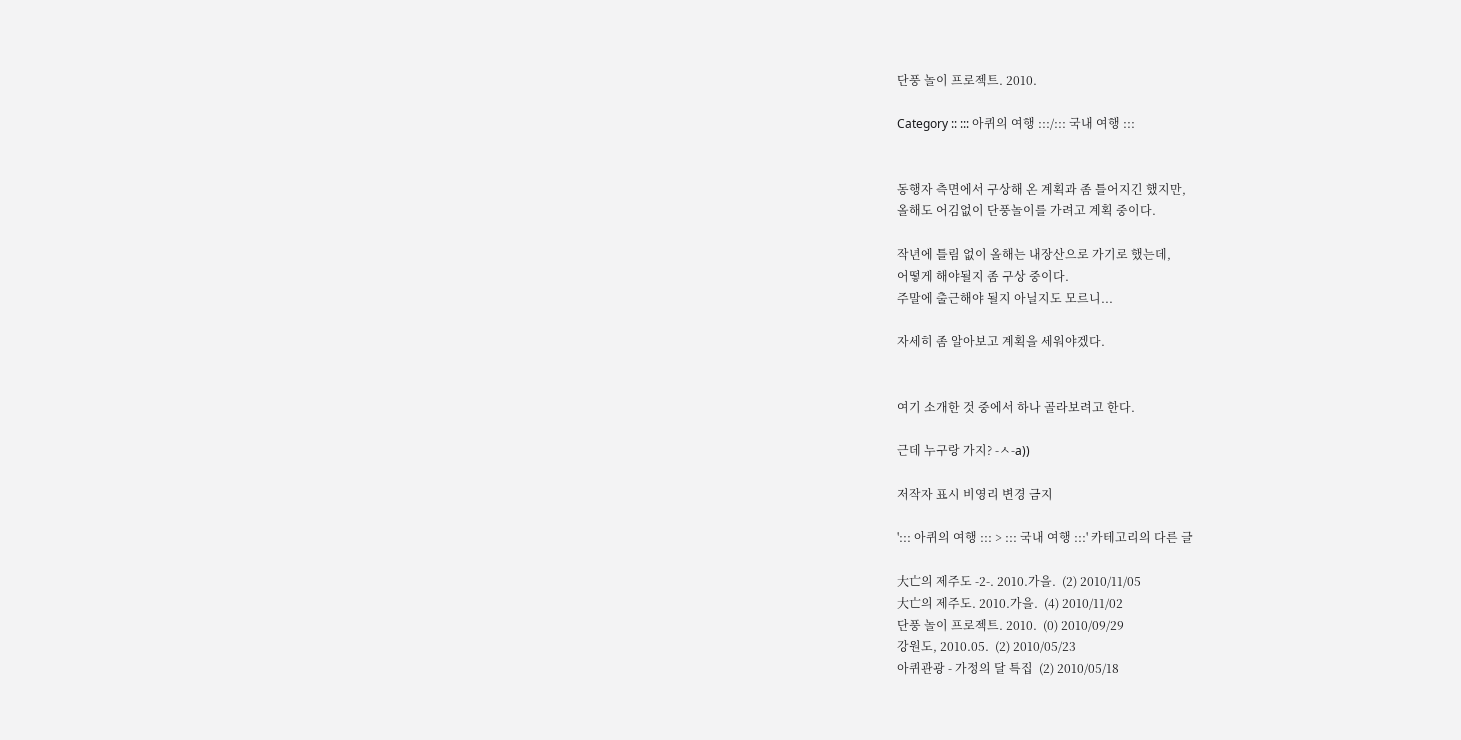단풍 놀이 프로젝트. 2010.

Category :: ::: 아퀴의 여행 :::/::: 국내 여행 :::


동행자 측면에서 구상해 온 계획과 좀 틀어지긴 했지만,
올해도 어김없이 단풍놀이를 가려고 계획 중이다.

작년에 틀림 없이 올해는 내장산으로 가기로 했는데,
어떻게 해야될지 좀 구상 중이다.
주말에 출근해야 될지 아닐지도 모르니...

자세히 좀 알아보고 계획을 세워야겠다.


여기 소개한 것 중에서 하나 골라보려고 한다.

근데 누구랑 가지? -ㅅ-a))

저작자 표시 비영리 변경 금지

'::: 아퀴의 여행 ::: > ::: 국내 여행 :::' 카테고리의 다른 글

大亡의 제주도 -2-. 2010.가을.  (2) 2010/11/05
大亡의 제주도. 2010.가을.  (4) 2010/11/02
단풍 놀이 프로젝트. 2010.  (0) 2010/09/29
강원도, 2010.05.  (2) 2010/05/23
아퀴관광 - 가정의 달 특집  (2) 2010/05/18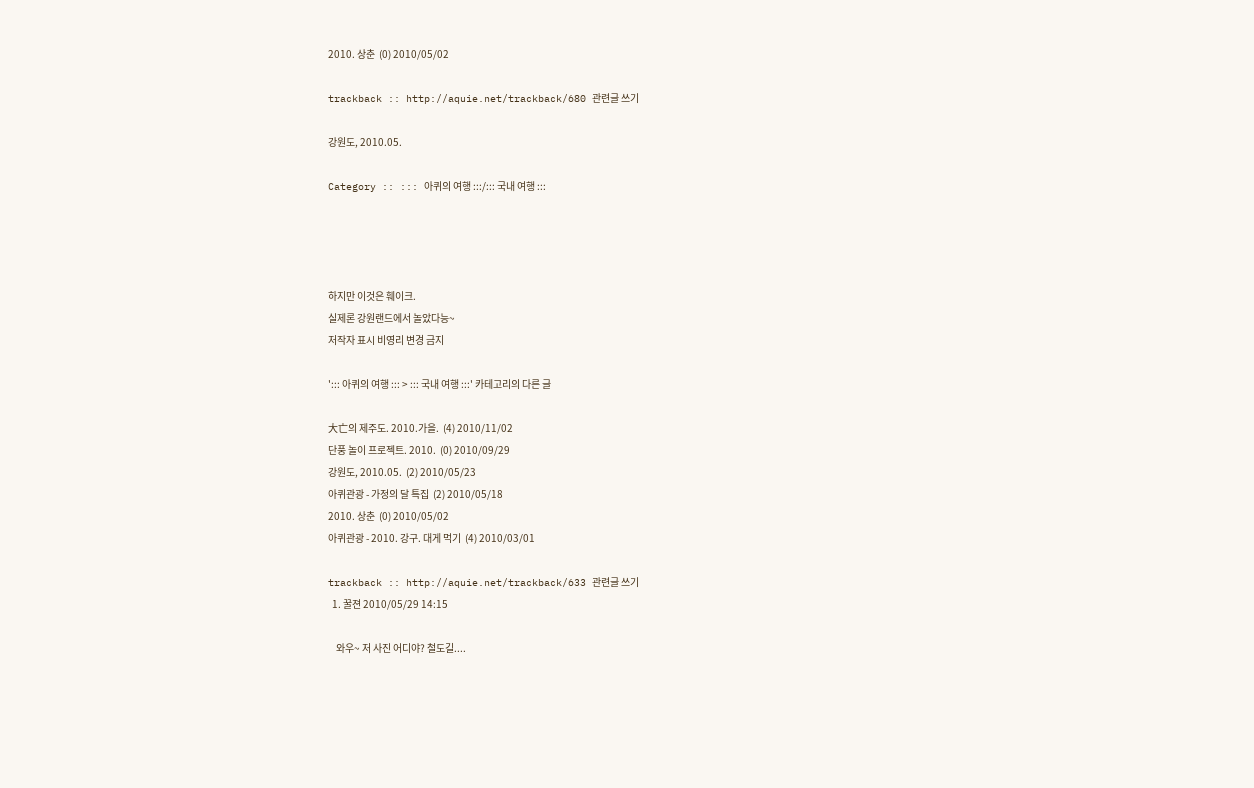2010. 상춘  (0) 2010/05/02

trackback :: http://aquie.net/trackback/680 관련글 쓰기

강원도, 2010.05.

Category :: ::: 아퀴의 여행 :::/::: 국내 여행 :::




하지만 이것은 훼이크.
실제론 강원랜드에서 놀았다능~
저작자 표시 비영리 변경 금지

'::: 아퀴의 여행 ::: > ::: 국내 여행 :::' 카테고리의 다른 글

大亡의 제주도. 2010.가을.  (4) 2010/11/02
단풍 놀이 프로젝트. 2010.  (0) 2010/09/29
강원도, 2010.05.  (2) 2010/05/23
아퀴관광 - 가정의 달 특집  (2) 2010/05/18
2010. 상춘  (0) 2010/05/02
아퀴관광 - 2010. 강구. 대게 먹기  (4) 2010/03/01

trackback :: http://aquie.net/trackback/633 관련글 쓰기
  1. 꿀젼 2010/05/29 14:15

    와우~ 저 사진 어디야? 철도길....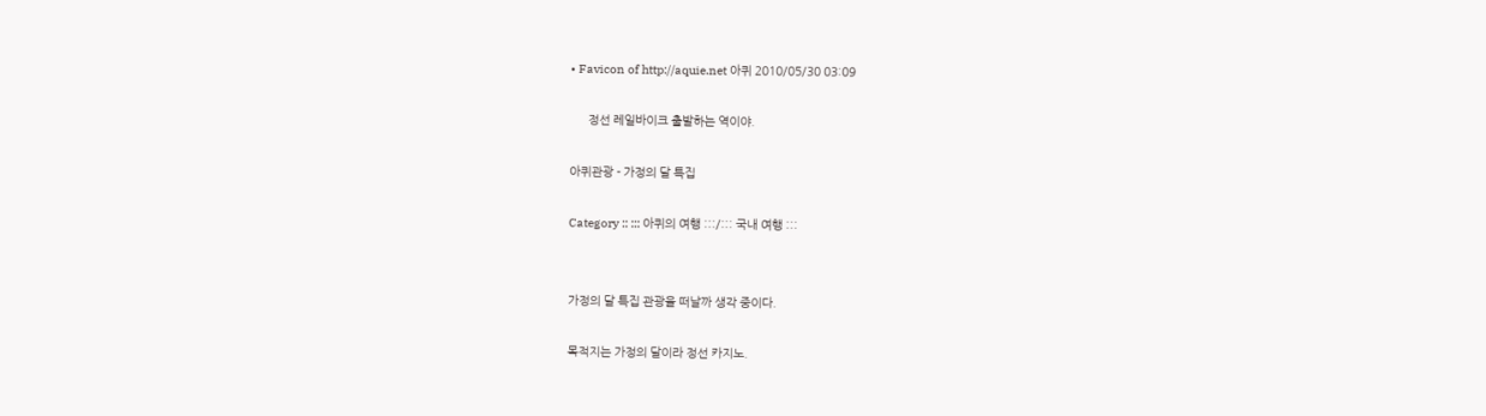• Favicon of http://aquie.net 아퀴 2010/05/30 03:09

      정선 레일바이크 출발하는 역이야.

아퀴관광 - 가정의 달 특집

Category :: ::: 아퀴의 여행 :::/::: 국내 여행 :::


가정의 달 특집 관광을 떠날까 생각 중이다.

목적지는 가정의 달이라 정선 카지노.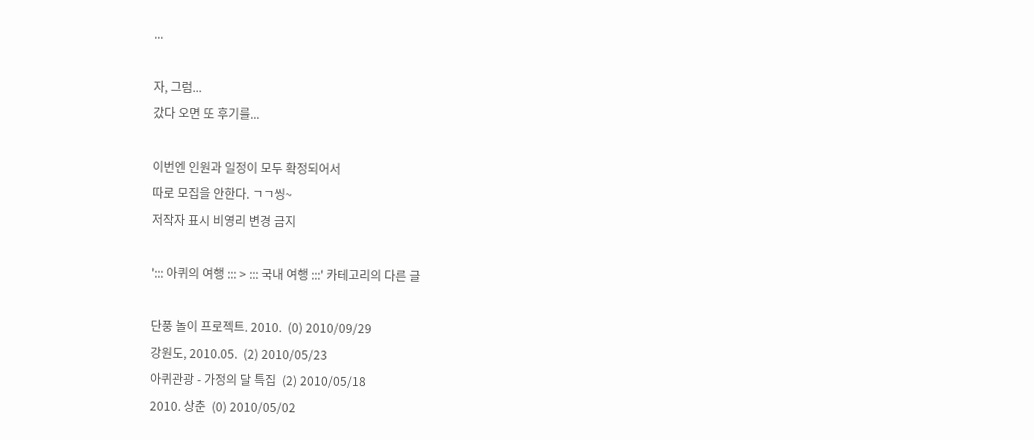...

자, 그럼...
갔다 오면 또 후기를...

이번엔 인원과 일정이 모두 확정되어서
따로 모집을 안한다. ㄱㄱ씽~
저작자 표시 비영리 변경 금지

'::: 아퀴의 여행 ::: > ::: 국내 여행 :::' 카테고리의 다른 글

단풍 놀이 프로젝트. 2010.  (0) 2010/09/29
강원도, 2010.05.  (2) 2010/05/23
아퀴관광 - 가정의 달 특집  (2) 2010/05/18
2010. 상춘  (0) 2010/05/02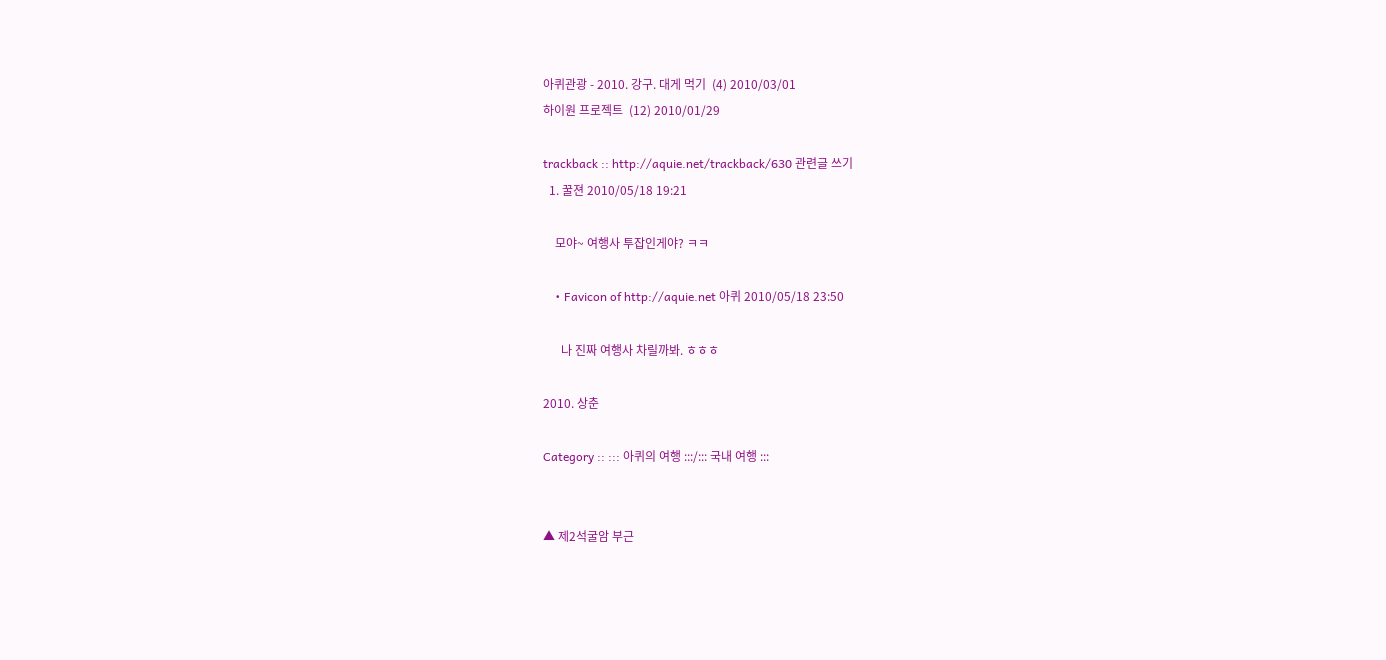아퀴관광 - 2010. 강구. 대게 먹기  (4) 2010/03/01
하이원 프로젝트  (12) 2010/01/29

trackback :: http://aquie.net/trackback/630 관련글 쓰기
  1. 꿀젼 2010/05/18 19:21

    모야~ 여행사 투잡인게야? ㅋㅋ

    • Favicon of http://aquie.net 아퀴 2010/05/18 23:50

      나 진짜 여행사 차릴까봐. ㅎㅎㅎ

2010. 상춘

Category :: ::: 아퀴의 여행 :::/::: 국내 여행 :::


▲ 제2석굴암 부근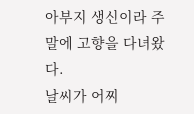아부지 생신이라 주말에 고향을 다녀왔다.
날씨가 어찌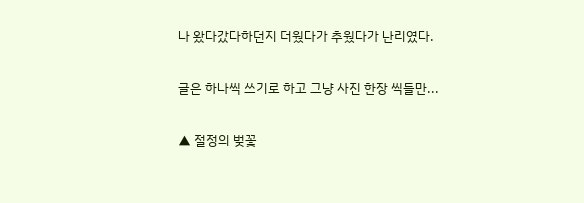나 왔다갔다하던지 더웠다가 추웠다가 난리였다.

글은 하나씩 쓰기로 하고 그냥 사진 한장 씩들만...

▲ 절정의 벚꽃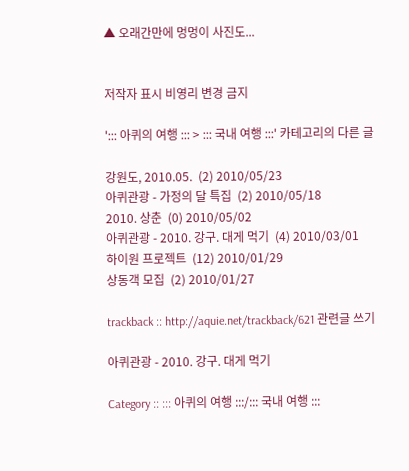▲ 오래간만에 멍멍이 사진도...


저작자 표시 비영리 변경 금지

'::: 아퀴의 여행 ::: > ::: 국내 여행 :::' 카테고리의 다른 글

강원도, 2010.05.  (2) 2010/05/23
아퀴관광 - 가정의 달 특집  (2) 2010/05/18
2010. 상춘  (0) 2010/05/02
아퀴관광 - 2010. 강구. 대게 먹기  (4) 2010/03/01
하이원 프로젝트  (12) 2010/01/29
상동객 모집  (2) 2010/01/27

trackback :: http://aquie.net/trackback/621 관련글 쓰기

아퀴관광 - 2010. 강구. 대게 먹기

Category :: ::: 아퀴의 여행 :::/::: 국내 여행 :::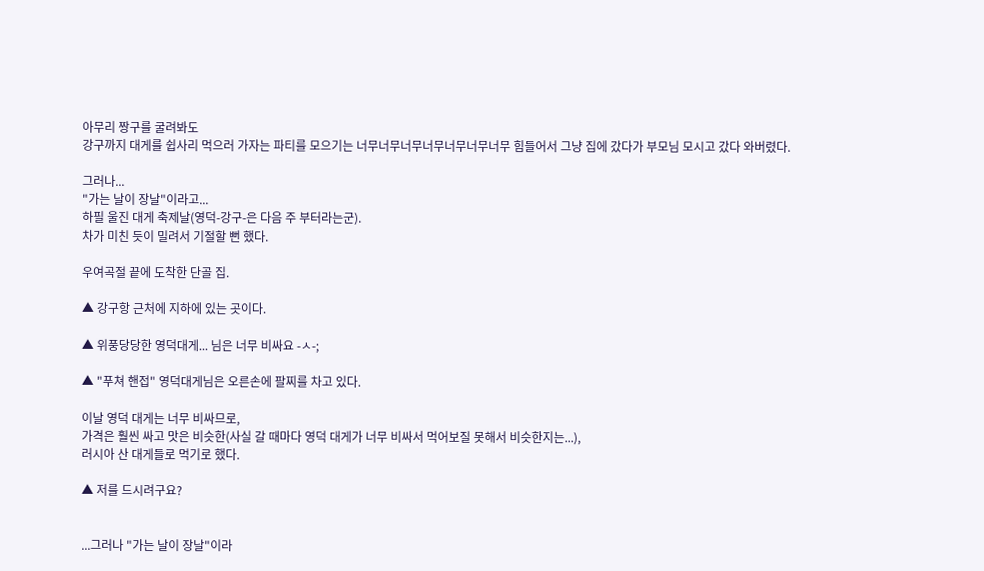아무리 짱구를 굴려봐도
강구까지 대게를 쉽사리 먹으러 가자는 파티를 모으기는 너무너무너무너무너무너무너무 힘들어서 그냥 집에 갔다가 부모님 모시고 갔다 와버렸다.

그러나...
"가는 날이 장날"이라고...
하필 울진 대게 축제날(영덕-강구-은 다음 주 부터라는군).
차가 미친 듯이 밀려서 기절할 뻔 했다.

우여곡절 끝에 도착한 단골 집.

▲ 강구항 근처에 지하에 있는 곳이다.

▲ 위풍당당한 영덕대게... 님은 너무 비싸요 -ㅅ-;

▲ "푸쳐 핸접" 영덕대게님은 오른손에 팔찌를 차고 있다.

이날 영덕 대게는 너무 비싸므로,
가격은 훨씬 싸고 맛은 비슷한(사실 갈 때마다 영덕 대게가 너무 비싸서 먹어보질 못해서 비슷한지는...),
러시아 산 대게들로 먹기로 했다.

▲ 저를 드시려구요?


...그러나 "가는 날이 장날"이라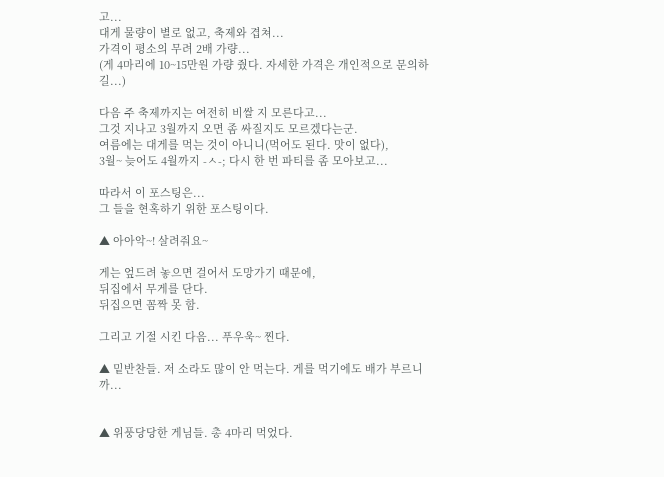고...
대게 물량이 별로 없고, 축제와 겹쳐...
가격이 평소의 무려 2배 가량...
(게 4마리에 10~15만원 가량 줬다. 자세한 가격은 개인적으로 문의하길...)

다음 주 축제까지는 여전히 비쌀 지 모른다고...
그것 지나고 3월까지 오면 좀 싸질지도 모르겠다는군.
여름에는 대게를 먹는 것이 아니니(먹어도 된다. 맛이 없다),
3월~ 늦어도 4월까지 -ㅅ-; 다시 한 번 파티를 좀 모아보고...

따라서 이 포스팅은...
그 들을 현혹하기 위한 포스팅이다.

▲ 아아악~! 살려줘요~

게는 엎드려 놓으면 걸어서 도망가기 때문에,
뒤집에서 무게를 단다.
뒤집으면 꼼짝 못 함.

그리고 기절 시킨 다음... 푸우욱~ 찐다.

▲ 밑반찬들. 저 소라도 많이 안 먹는다. 게를 먹기에도 배가 부르니까...


▲ 위풍당당한 게님들. 총 4마리 먹었다.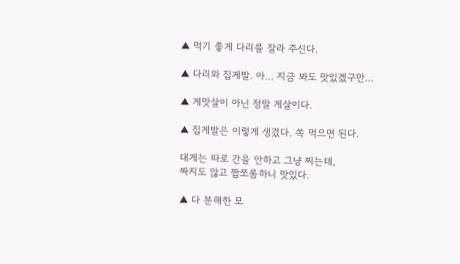▲ 먹기 좋게 다리를 잘라 주신다.

▲ 다리와 집게발. 아... 지금 봐도 맛있겠구만...

▲ 게맛살이 아닌 정말 게살이다.

▲ 집게발은 이렇게 생겼다. 쏙 먹으면 된다.

대게는 따로 간을 안하고 그냥 찌는데,
짜지도 않고 짭쪼롬하니 맛있다.

▲ 다 분해한 모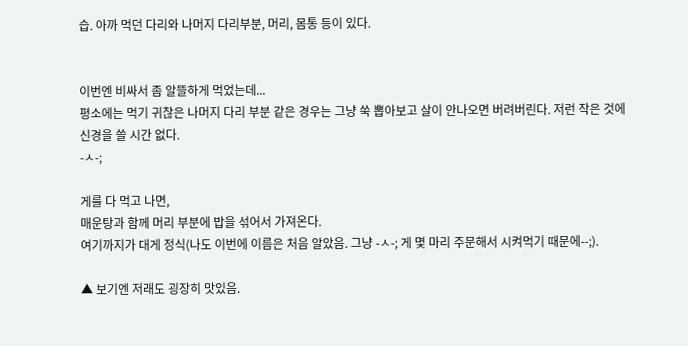습. 아까 먹던 다리와 나머지 다리부분, 머리, 몸통 등이 있다.


이번엔 비싸서 좀 알뜰하게 먹었는데...
평소에는 먹기 귀찮은 나머지 다리 부분 같은 경우는 그냥 쑥 뽑아보고 살이 안나오면 버려버린다. 저런 작은 것에 신경을 쓸 시간 없다.
-ㅅ-;

게를 다 먹고 나면,
매운탕과 함께 머리 부분에 밥을 섞어서 가져온다.
여기까지가 대게 정식(나도 이번에 이름은 처음 알았음. 그냥 -ㅅ-; 게 몇 마리 주문해서 시켜먹기 때문에--;).

▲ 보기엔 저래도 굉장히 맛있음.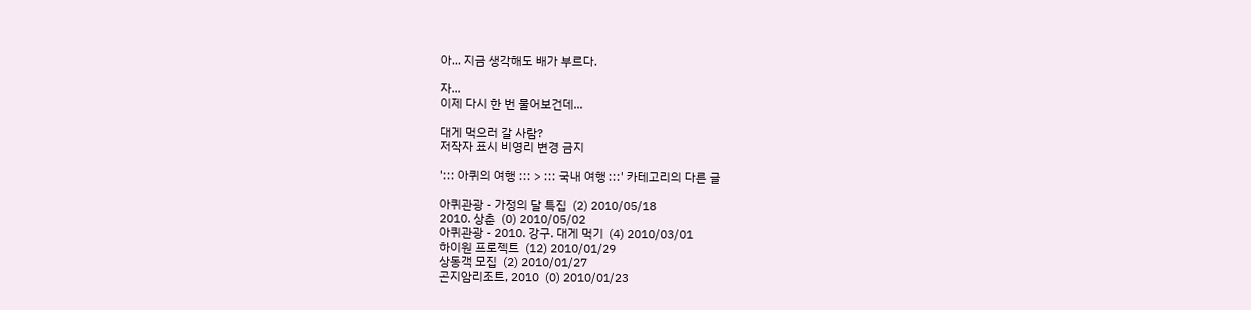아... 지금 생각해도 배가 부르다.

자...
이제 다시 한 번 물어보건데...

대게 먹으러 갈 사람?
저작자 표시 비영리 변경 금지

'::: 아퀴의 여행 ::: > ::: 국내 여행 :::' 카테고리의 다른 글

아퀴관광 - 가정의 달 특집  (2) 2010/05/18
2010. 상춘  (0) 2010/05/02
아퀴관광 - 2010. 강구. 대게 먹기  (4) 2010/03/01
하이원 프로젝트  (12) 2010/01/29
상동객 모집  (2) 2010/01/27
곤지암리조트, 2010  (0) 2010/01/23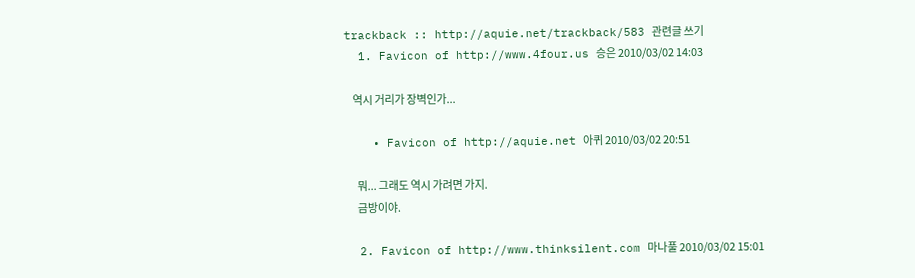trackback :: http://aquie.net/trackback/583 관련글 쓰기
  1. Favicon of http://www.4four.us 승은 2010/03/02 14:03

    역시 거리가 장벽인가...

    • Favicon of http://aquie.net 아퀴 2010/03/02 20:51

      뭐... 그래도 역시 가려면 가지.
      금방이야.

  2. Favicon of http://www.thinksilent.com 마나풀 2010/03/02 15:01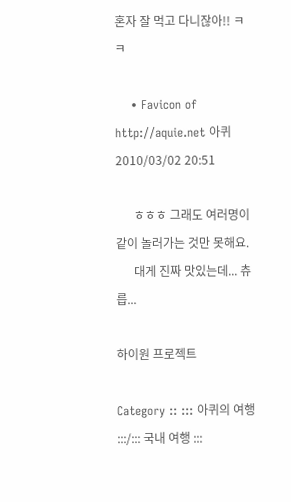혼자 잘 먹고 다니잖아!! ㅋㅋ

    • Favicon of http://aquie.net 아퀴 2010/03/02 20:51

      ㅎㅎㅎ 그래도 여러명이 같이 놀러가는 것만 못해요.
      대게 진짜 맛있는데... 츄릅...

하이원 프로젝트

Category :: ::: 아퀴의 여행 :::/::: 국내 여행 :::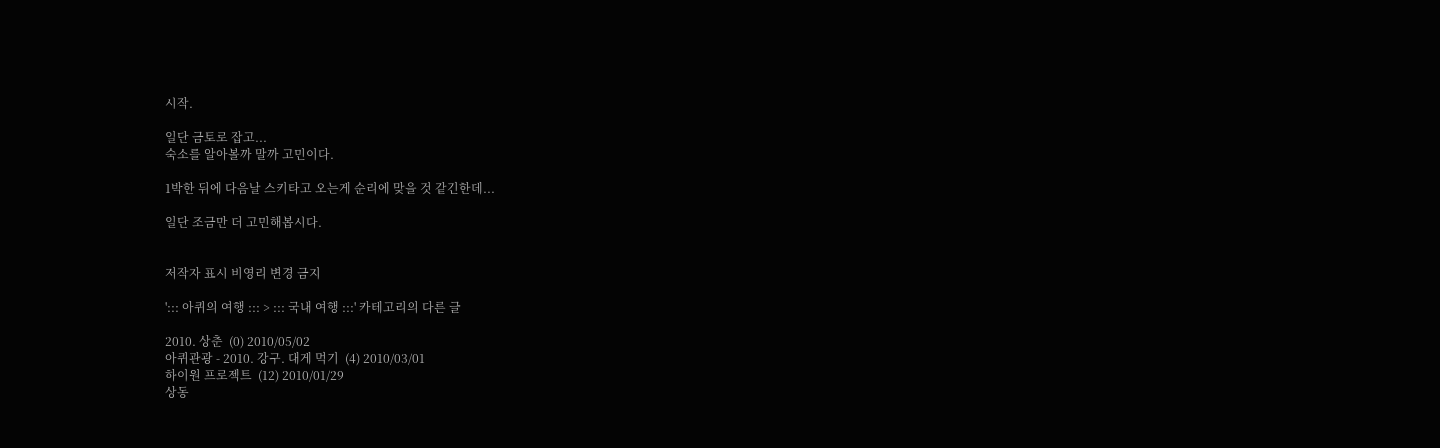시작.

일단 금토로 잡고...
숙소를 알아볼까 말까 고민이다.

1박한 뒤에 다음날 스키타고 오는게 순리에 맞을 것 같긴한데...

일단 조금만 더 고민해봅시다.


저작자 표시 비영리 변경 금지

'::: 아퀴의 여행 ::: > ::: 국내 여행 :::' 카테고리의 다른 글

2010. 상춘  (0) 2010/05/02
아퀴관광 - 2010. 강구. 대게 먹기  (4) 2010/03/01
하이원 프로젝트  (12) 2010/01/29
상동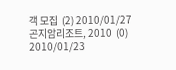객 모집  (2) 2010/01/27
곤지암리조트, 2010  (0) 2010/01/23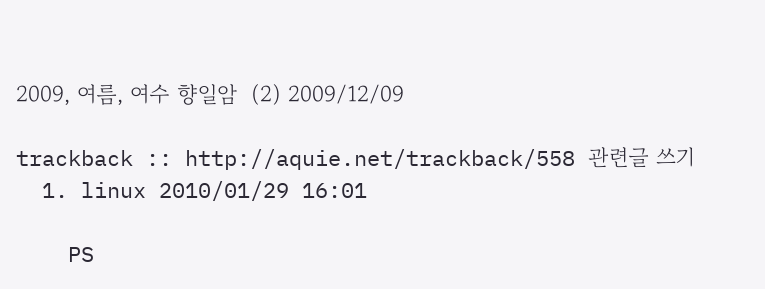2009, 여름, 여수 향일암  (2) 2009/12/09

trackback :: http://aquie.net/trackback/558 관련글 쓰기
  1. linux 2010/01/29 16:01

    PS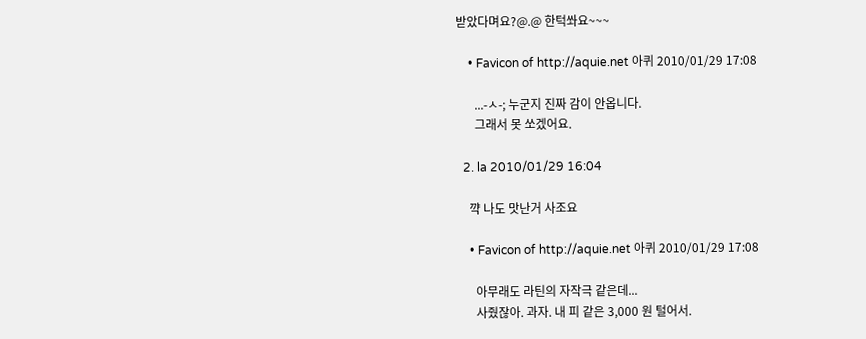받았다며요?@.@ 한턱쏴요~~~

    • Favicon of http://aquie.net 아퀴 2010/01/29 17:08

      ...-ㅅ-; 누군지 진짜 감이 안옵니다.
      그래서 못 쏘겠어요.

  2. la 2010/01/29 16:04

    꺅 나도 맛난거 사조요

    • Favicon of http://aquie.net 아퀴 2010/01/29 17:08

      아무래도 라틴의 자작극 같은데...
      사줬잖아. 과자. 내 피 같은 3,000 원 털어서.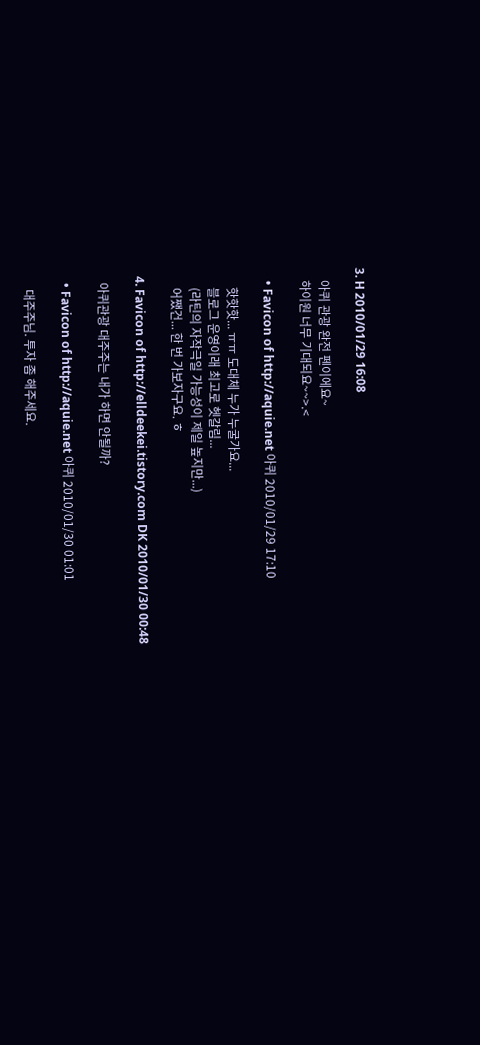3. H 2010/01/29 16:08

    아퀴 관광 완전 펜이에요~
    하이원 너무 기대되요~~>.<

    • Favicon of http://aquie.net 아퀴 2010/01/29 17:10

      핫핫핫... ㅠㅠ 도대체 누가 누굴가요...
      블로그 운영이래 최고로 헷갈림...
      (라틴의 자작극일 가능성이 제일 높지만...)
      어쨌건... 한 번 가보자구요. ㅎ

  4. Favicon of http://elldeekei.tistory.com DK 2010/01/30 00:48

    아퀴관광 대주주는 내가 하면 안될까?

    • Favicon of http://aquie.net 아퀴 2010/01/30 01:01

      대주주님. 투자 좀 해주세요.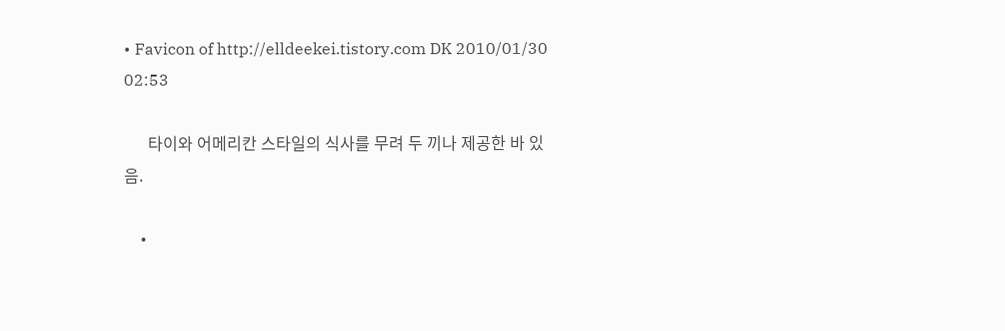• Favicon of http://elldeekei.tistory.com DK 2010/01/30 02:53

      타이와 어메리칸 스타일의 식사를 무려 두 끼나 제공한 바 있음.

    •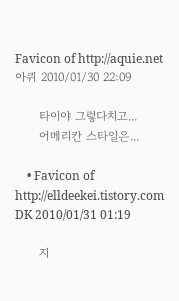Favicon of http://aquie.net 아퀴 2010/01/30 22:09

      타이야 그렇다치고...
      어메리칸 스타일은...

    • Favicon of http://elldeekei.tistory.com DK 2010/01/31 01:19

      지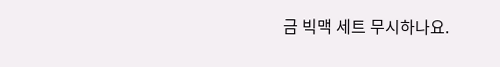금 빅맥 세트 무시하나요.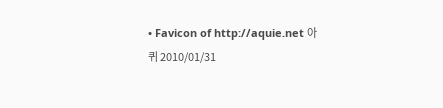• Favicon of http://aquie.net 아퀴 2010/01/31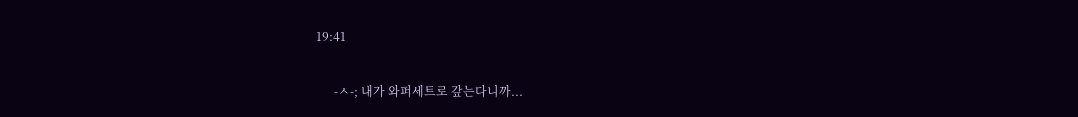19:41

      -ㅅ-; 내가 와퍼세트로 갚는다니까...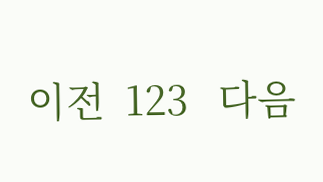이전  123   다음